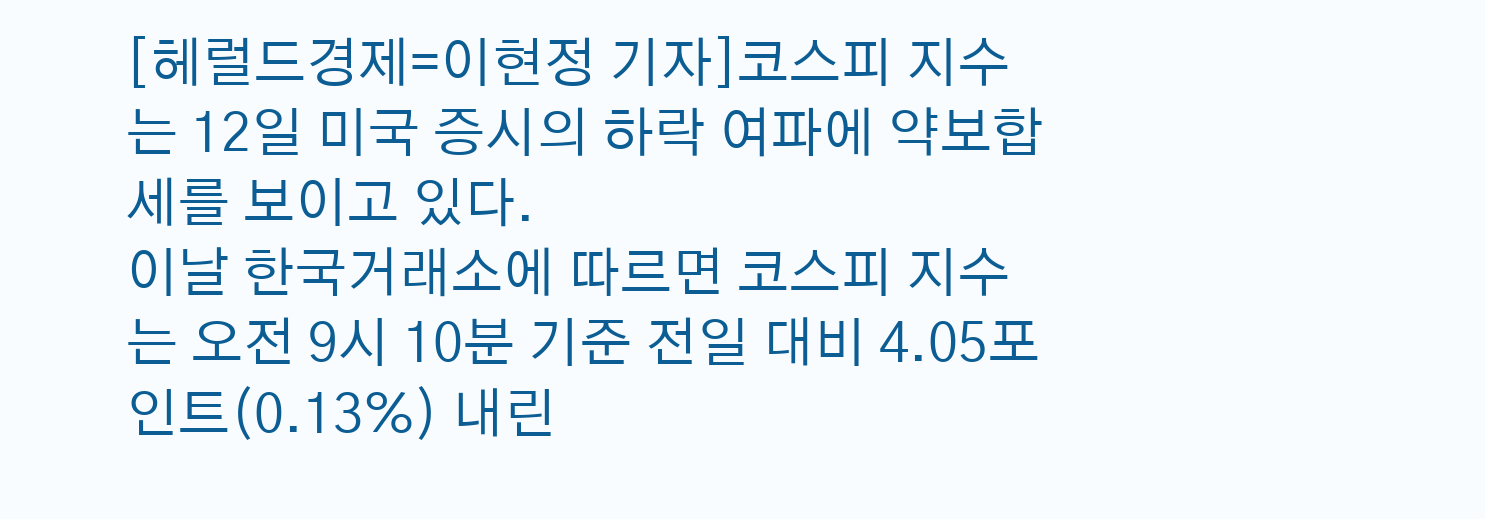[헤럴드경제=이현정 기자]코스피 지수는 12일 미국 증시의 하락 여파에 약보합세를 보이고 있다.
이날 한국거래소에 따르면 코스피 지수는 오전 9시 10분 기준 전일 대비 4.05포인트(0.13%) 내린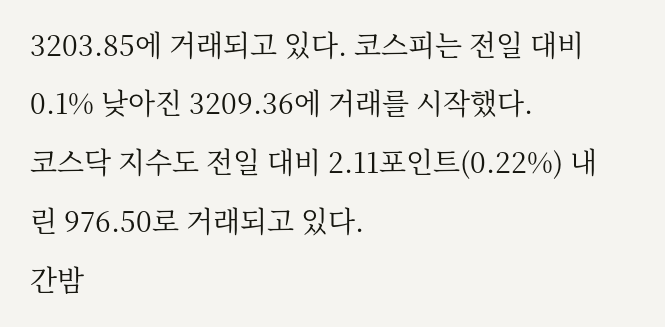3203.85에 거래되고 있다. 코스피는 전일 대비 0.1% 낮아진 3209.36에 거래를 시작했다.
코스닥 지수도 전일 대비 2.11포인트(0.22%) 내린 976.50로 거래되고 있다.
간밤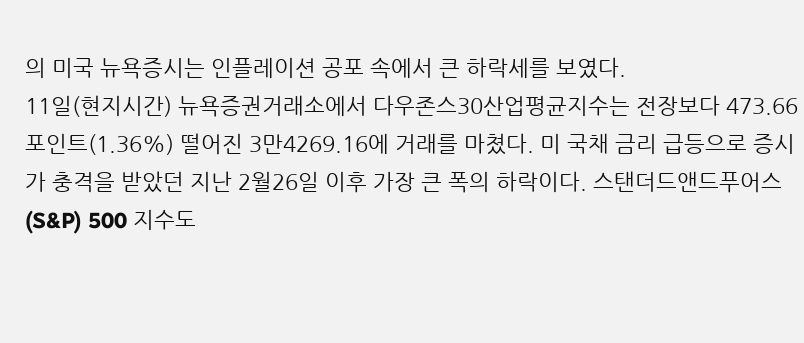의 미국 뉴욕증시는 인플레이션 공포 속에서 큰 하락세를 보였다.
11일(현지시간) 뉴욕증권거래소에서 다우존스30산업평균지수는 전장보다 473.66포인트(1.36%) 떨어진 3만4269.16에 거래를 마쳤다. 미 국채 금리 급등으로 증시가 충격을 받았던 지난 2월26일 이후 가장 큰 폭의 하락이다. 스탠더드앤드푸어스(S&P) 500 지수도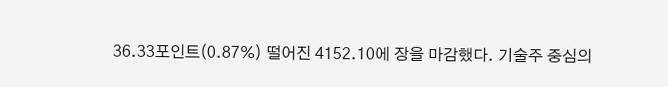36.33포인트(0.87%) 떨어진 4152.10에 장을 마감했다. 기술주 중심의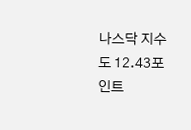나스닥 지수도 12.43포인트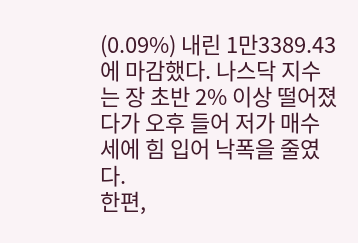(0.09%) 내린 1만3389.43에 마감했다. 나스닥 지수는 장 초반 2% 이상 떨어졌다가 오후 들어 저가 매수세에 힘 입어 낙폭을 줄였다.
한편,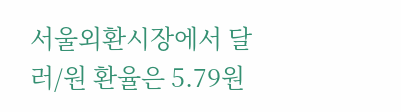서울외환시장에서 달러/원 환율은 5.79원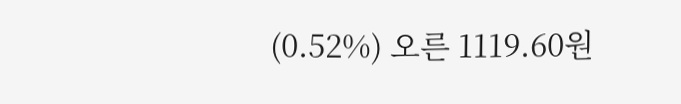(0.52%) 오른 1119.60원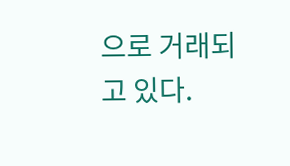으로 거래되고 있다.